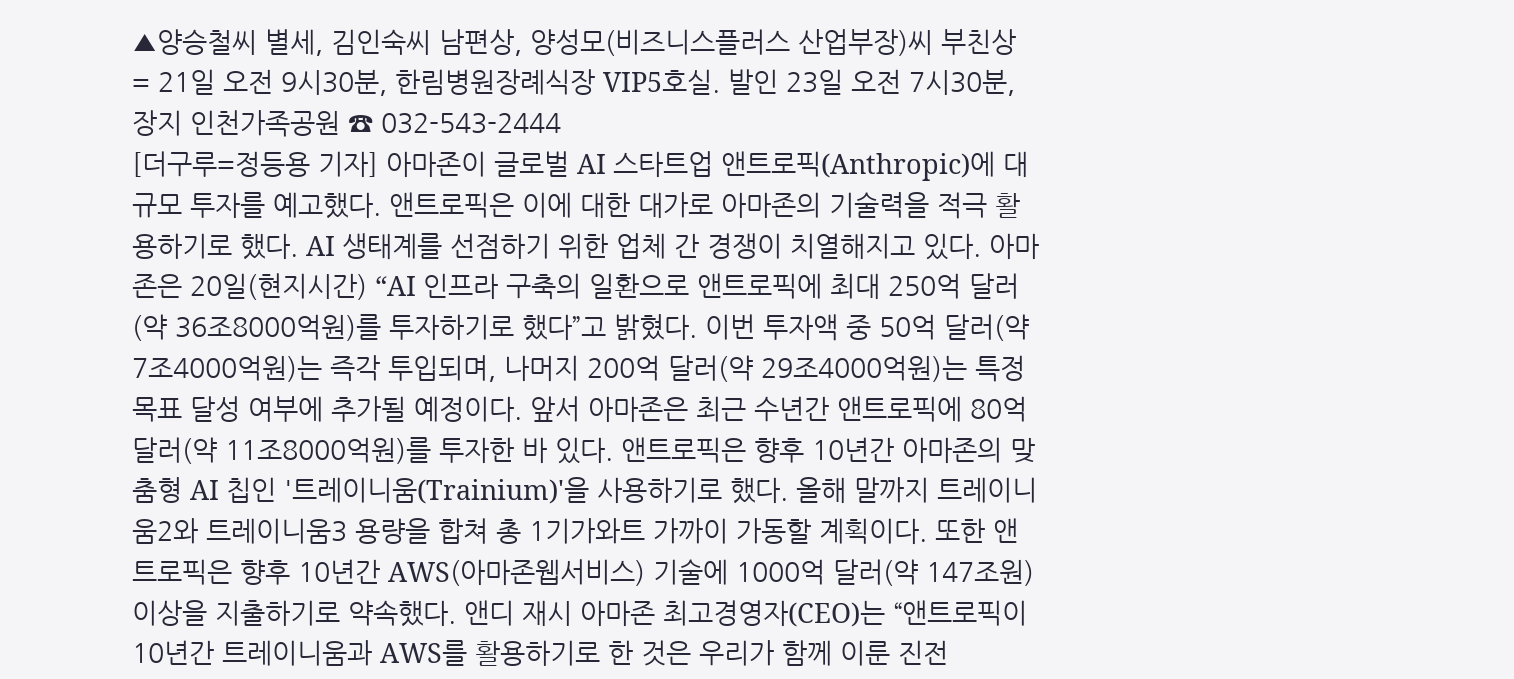▲양승철씨 별세, 김인숙씨 남편상, 양성모(비즈니스플러스 산업부장)씨 부친상 = 21일 오전 9시30분, 한림병원장례식장 VIP5호실. 발인 23일 오전 7시30분, 장지 인천가족공원 ☎ 032-543-2444
[더구루=정등용 기자] 아마존이 글로벌 AI 스타트업 앤트로픽(Anthropic)에 대규모 투자를 예고했다. 앤트로픽은 이에 대한 대가로 아마존의 기술력을 적극 활용하기로 했다. AI 생태계를 선점하기 위한 업체 간 경쟁이 치열해지고 있다. 아마존은 20일(현지시간) “AI 인프라 구축의 일환으로 앤트로픽에 최대 250억 달러(약 36조8000억원)를 투자하기로 했다”고 밝혔다. 이번 투자액 중 50억 달러(약 7조4000억원)는 즉각 투입되며, 나머지 200억 달러(약 29조4000억원)는 특정 목표 달성 여부에 추가될 예정이다. 앞서 아마존은 최근 수년간 앤트로픽에 80억 달러(약 11조8000억원)를 투자한 바 있다. 앤트로픽은 향후 10년간 아마존의 맞춤형 AI 칩인 '트레이니움(Trainium)'을 사용하기로 했다. 올해 말까지 트레이니움2와 트레이니움3 용량을 합쳐 총 1기가와트 가까이 가동할 계획이다. 또한 앤트로픽은 향후 10년간 AWS(아마존웹서비스) 기술에 1000억 달러(약 147조원) 이상을 지출하기로 약속했다. 앤디 재시 아마존 최고경영자(CEO)는 “앤트로픽이 10년간 트레이니움과 AWS를 활용하기로 한 것은 우리가 함께 이룬 진전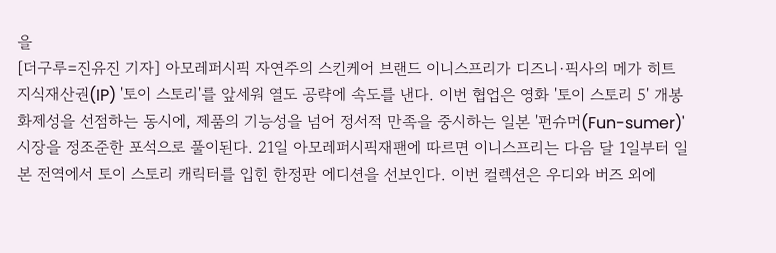을
[더구루=진유진 기자] 아모레퍼시픽 자연주의 스킨케어 브랜드 이니스프리가 디즈니·픽사의 메가 히트 지식재산권(IP) '토이 스토리'를 앞세워 열도 공략에 속도를 낸다. 이번 협업은 영화 '토이 스토리 5' 개봉 화제성을 선점하는 동시에, 제품의 기능성을 넘어 정서적 만족을 중시하는 일본 '펀슈머(Fun-sumer)' 시장을 정조준한 포석으로 풀이된다. 21일 아모레퍼시픽재팬에 따르면 이니스프리는 다음 달 1일부터 일본 전역에서 토이 스토리 캐릭터를 입힌 한정판 에디션을 선보인다. 이번 컬렉션은 우디와 버즈 외에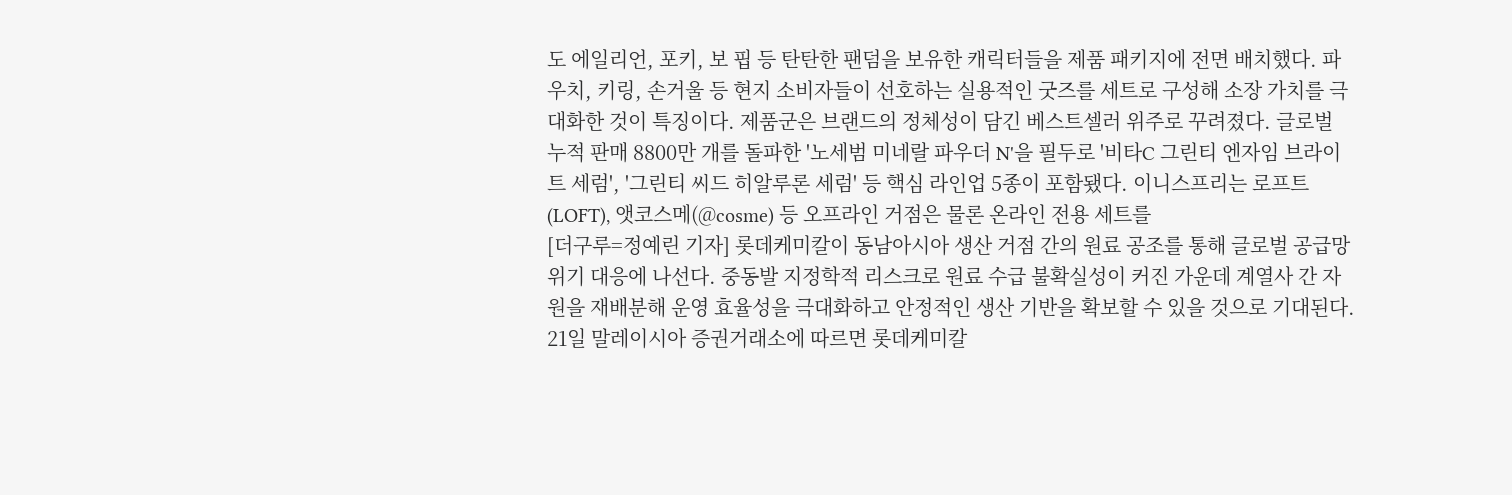도 에일리언, 포키, 보 핍 등 탄탄한 팬덤을 보유한 캐릭터들을 제품 패키지에 전면 배치했다. 파우치, 키링, 손거울 등 현지 소비자들이 선호하는 실용적인 굿즈를 세트로 구성해 소장 가치를 극대화한 것이 특징이다. 제품군은 브랜드의 정체성이 담긴 베스트셀러 위주로 꾸려졌다. 글로벌 누적 판매 8800만 개를 돌파한 '노세범 미네랄 파우더 N'을 필두로 '비타C 그린티 엔자임 브라이트 세럼', '그린티 씨드 히알루론 세럼' 등 핵심 라인업 5종이 포함됐다. 이니스프리는 로프트(LOFT), 앳코스메(@cosme) 등 오프라인 거점은 물론 온라인 전용 세트를
[더구루=정예린 기자] 롯데케미칼이 동남아시아 생산 거점 간의 원료 공조를 통해 글로벌 공급망 위기 대응에 나선다. 중동발 지정학적 리스크로 원료 수급 불확실성이 커진 가운데 계열사 간 자원을 재배분해 운영 효율성을 극대화하고 안정적인 생산 기반을 확보할 수 있을 것으로 기대된다. 21일 말레이시아 증권거래소에 따르면 롯데케미칼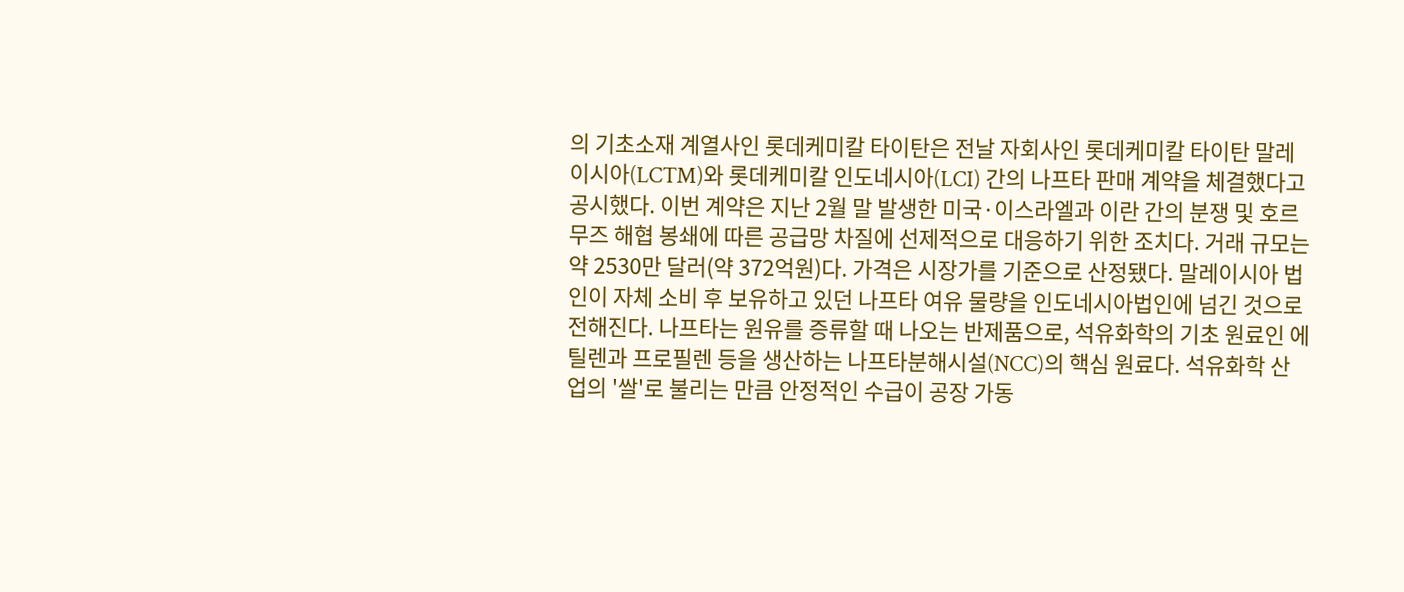의 기초소재 계열사인 롯데케미칼 타이탄은 전날 자회사인 롯데케미칼 타이탄 말레이시아(LCTM)와 롯데케미칼 인도네시아(LCI) 간의 나프타 판매 계약을 체결했다고 공시했다. 이번 계약은 지난 2월 말 발생한 미국·이스라엘과 이란 간의 분쟁 및 호르무즈 해협 봉쇄에 따른 공급망 차질에 선제적으로 대응하기 위한 조치다. 거래 규모는 약 2530만 달러(약 372억원)다. 가격은 시장가를 기준으로 산정됐다. 말레이시아 법인이 자체 소비 후 보유하고 있던 나프타 여유 물량을 인도네시아법인에 넘긴 것으로 전해진다. 나프타는 원유를 증류할 때 나오는 반제품으로, 석유화학의 기초 원료인 에틸렌과 프로필렌 등을 생산하는 나프타분해시설(NCC)의 핵심 원료다. 석유화학 산업의 '쌀'로 불리는 만큼 안정적인 수급이 공장 가동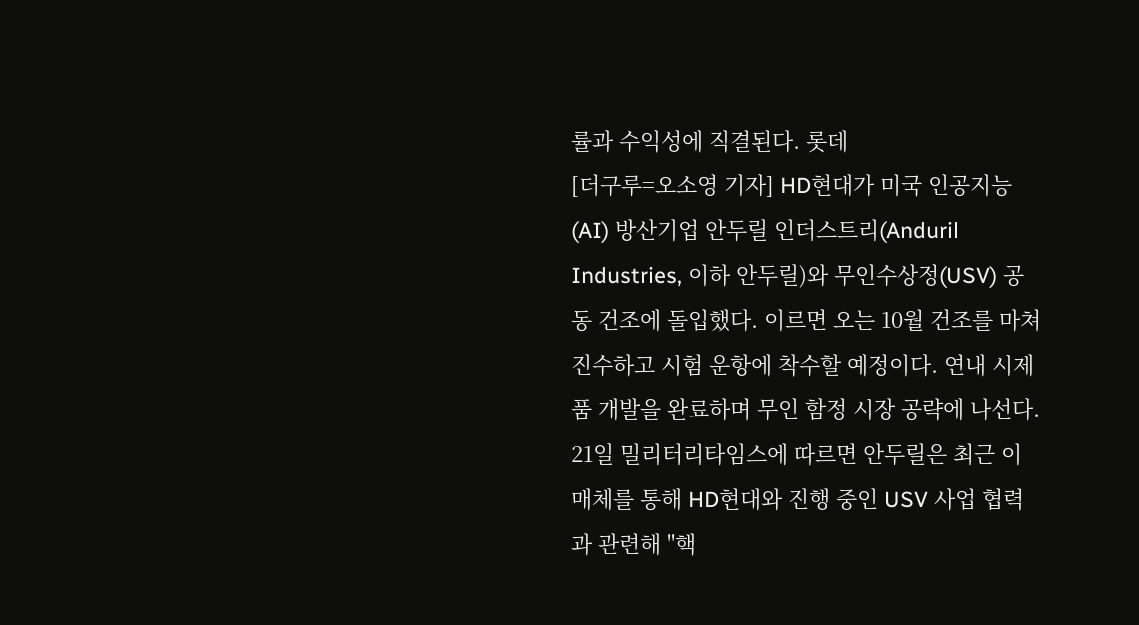률과 수익성에 직결된다. 롯데
[더구루=오소영 기자] HD현대가 미국 인공지능(AI) 방산기업 안두릴 인더스트리(Anduril Industries, 이하 안두릴)와 무인수상정(USV) 공동 건조에 돌입했다. 이르면 오는 10월 건조를 마쳐 진수하고 시험 운항에 착수할 예정이다. 연내 시제품 개발을 완료하며 무인 함정 시장 공략에 나선다. 21일 밀리터리타임스에 따르면 안두릴은 최근 이 매체를 통해 HD현대와 진행 중인 USV 사업 협력과 관련해 "핵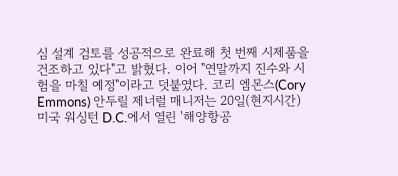심 설계 검토를 성공적으로 완료해 첫 번째 시제품을 건조하고 있다"고 밝혔다. 이어 "연말까지 진수와 시험을 마칠 예정"이라고 덧붙였다. 코리 엠몬스(Cory Emmons) 안두릴 제너럴 매니저는 20일(현지시간) 미국 워싱턴 D.C.에서 열린 '해양항공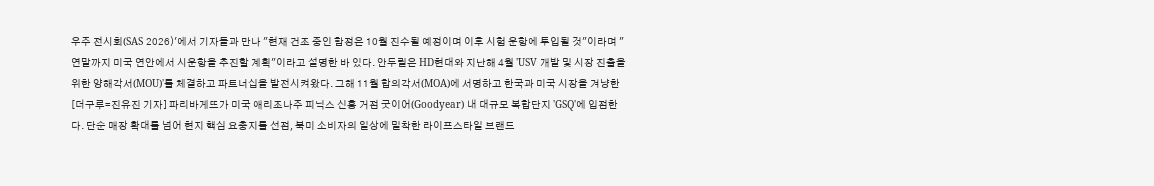우주 전시회(SAS 2026)'에서 기자들과 만나 "현재 건조 중인 함정은 10월 진수될 예정이며 이후 시험 운항에 투입될 것"이라며 "연말까지 미국 연안에서 시운항을 추진할 계획"이라고 설명한 바 있다. 안두릴은 HD현대와 지난해 4월 'USV 개발 및 시장 진출을 위한 양해각서(MOU)'를 체결하고 파트너십을 발전시켜왔다. 그해 11월 합의각서(MOA)에 서명하고 한국과 미국 시장을 겨냥한
[더구루=진유진 기자] 파리바게뜨가 미국 애리조나주 피닉스 신흥 거점 굿이어(Goodyear) 내 대규모 복합단지 'GSQ'에 입점한다. 단순 매장 확대를 넘어 현지 핵심 요충지를 선점, 북미 소비자의 일상에 밀착한 라이프스타일 브랜드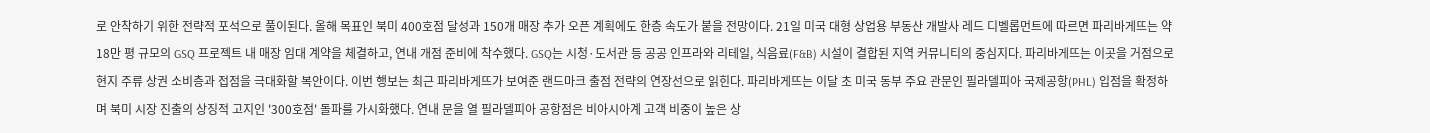로 안착하기 위한 전략적 포석으로 풀이된다. 올해 목표인 북미 400호점 달성과 150개 매장 추가 오픈 계획에도 한층 속도가 붙을 전망이다. 21일 미국 대형 상업용 부동산 개발사 레드 디벨롭먼트에 따르면 파리바게뜨는 약 18만 평 규모의 GSQ 프로젝트 내 매장 임대 계약을 체결하고, 연내 개점 준비에 착수했다. GSQ는 시청·도서관 등 공공 인프라와 리테일, 식음료(F&B) 시설이 결합된 지역 커뮤니티의 중심지다. 파리바게뜨는 이곳을 거점으로 현지 주류 상권 소비층과 접점을 극대화할 복안이다. 이번 행보는 최근 파리바게뜨가 보여준 랜드마크 출점 전략의 연장선으로 읽힌다. 파리바게뜨는 이달 초 미국 동부 주요 관문인 필라델피아 국제공항(PHL) 입점을 확정하며 북미 시장 진출의 상징적 고지인 '300호점' 돌파를 가시화했다. 연내 문을 열 필라델피아 공항점은 비아시아계 고객 비중이 높은 상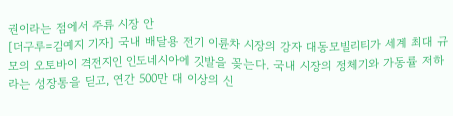권이라는 점에서 주류 시장 안
[더구루=김예지 기자] 국내 배달용 전기 이륜차 시장의 강자 대동모빌리티가 세계 최대 규모의 오토바이 격전지인 인도네시아에 깃발을 꽂는다. 국내 시장의 정체기와 가동률 저하라는 성장통을 딛고, 연간 500만 대 이상의 신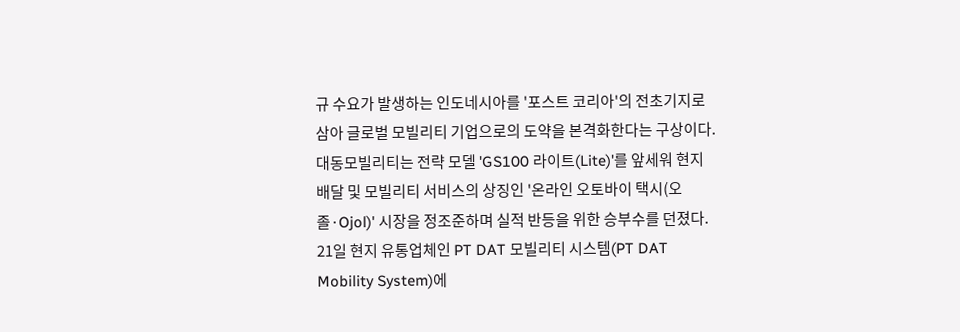규 수요가 발생하는 인도네시아를 '포스트 코리아'의 전초기지로 삼아 글로벌 모빌리티 기업으로의 도약을 본격화한다는 구상이다. 대동모빌리티는 전략 모델 'GS100 라이트(Lite)'를 앞세워 현지 배달 및 모빌리티 서비스의 상징인 '온라인 오토바이 택시(오졸·Ojol)' 시장을 정조준하며 실적 반등을 위한 승부수를 던졌다. 21일 현지 유통업체인 PT DAT 모빌리티 시스템(PT DAT Mobility System)에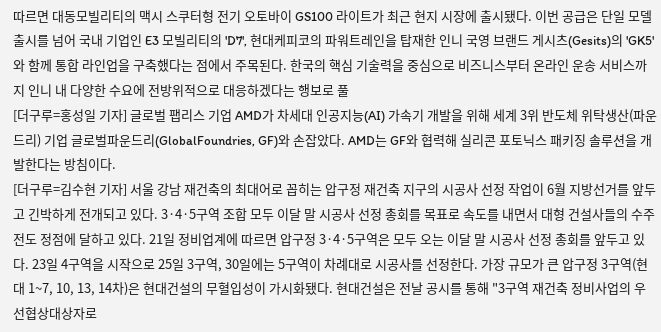따르면 대동모빌리티의 맥시 스쿠터형 전기 오토바이 GS100 라이트가 최근 현지 시장에 출시됐다. 이번 공급은 단일 모델 출시를 넘어 국내 기업인 E3 모빌리티의 'D7', 현대케피코의 파워트레인을 탑재한 인니 국영 브랜드 게시츠(Gesits)의 'GK5'와 함께 통합 라인업을 구축했다는 점에서 주목된다. 한국의 핵심 기술력을 중심으로 비즈니스부터 온라인 운송 서비스까지 인니 내 다양한 수요에 전방위적으로 대응하겠다는 행보로 풀
[더구루=홍성일 기자] 글로벌 팹리스 기업 AMD가 차세대 인공지능(AI) 가속기 개발을 위해 세계 3위 반도체 위탁생산(파운드리) 기업 글로벌파운드리(GlobalFoundries, GF)와 손잡았다. AMD는 GF와 협력해 실리콘 포토닉스 패키징 솔루션을 개발한다는 방침이다.
[더구루=김수현 기자] 서울 강남 재건축의 최대어로 꼽히는 압구정 재건축 지구의 시공사 선정 작업이 6월 지방선거를 앞두고 긴박하게 전개되고 있다. 3·4·5구역 조합 모두 이달 말 시공사 선정 총회를 목표로 속도를 내면서 대형 건설사들의 수주전도 정점에 달하고 있다. 21일 정비업계에 따르면 압구정 3·4·5구역은 모두 오는 이달 말 시공사 선정 총회를 앞두고 있다. 23일 4구역을 시작으로 25일 3구역, 30일에는 5구역이 차례대로 시공사를 선정한다. 가장 규모가 큰 압구정 3구역(현대 1~7, 10, 13, 14차)은 현대건설의 무혈입성이 가시화됐다. 현대건설은 전날 공시를 통해 "3구역 재건축 정비사업의 우선협상대상자로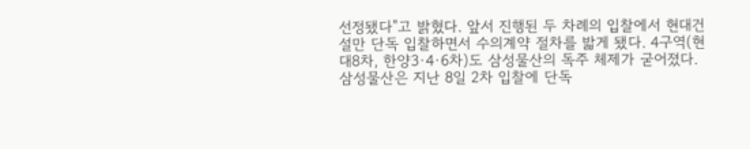선정됐다"고 밝혔다. 앞서 진행된 두 차례의 입찰에서 현대건설만 단독 입찰하면서 수의계약 절차를 밟게 됐다. 4구역(현대8차, 한양3·4·6차)도 삼성물산의 독주 체제가 굳어졌다. 삼성물산은 지난 8일 2차 입찰에 단독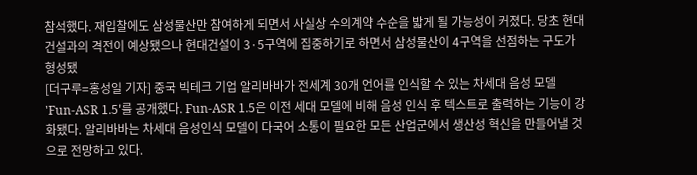참석했다. 재입찰에도 삼성물산만 참여하게 되면서 사실상 수의계약 수순을 밟게 될 가능성이 커졌다. 당초 현대건설과의 격전이 예상됐으나 현대건설이 3·5구역에 집중하기로 하면서 삼성물산이 4구역을 선점하는 구도가 형성됐
[더구루=홍성일 기자] 중국 빅테크 기업 알리바바가 전세계 30개 언어를 인식할 수 있는 차세대 음성 모델 'Fun-ASR 1.5'를 공개했다. Fun-ASR 1.5은 이전 세대 모델에 비해 음성 인식 후 텍스트로 출력하는 기능이 강화됐다. 알리바바는 차세대 음성인식 모델이 다국어 소통이 필요한 모든 산업군에서 생산성 혁신을 만들어낼 것으로 전망하고 있다.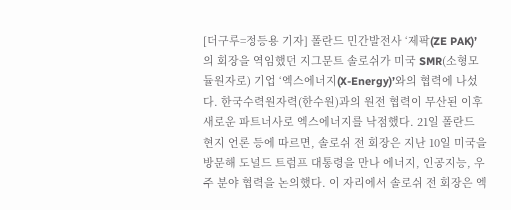[더구루=정등용 기자] 폴란드 민간발전사 ‘제팍(ZE PAK)’의 회장을 역임했던 지그문트 솔로쉬가 미국 SMR(소형모듈원자로) 기업 ‘엑스에너지(X-Energy)’와의 협력에 나섰다. 한국수력원자력(한수원)과의 원전 협력이 무산된 이후 새로운 파트너사로 엑스에너지를 낙점했다. 21일 폴란드 현지 언론 등에 따르면, 솔로쉬 전 회장은 지난 10일 미국을 방문해 도널드 트럼프 대통령을 만나 에너지, 인공지능, 우주 분야 협력을 논의했다. 이 자리에서 솔로쉬 전 회장은 엑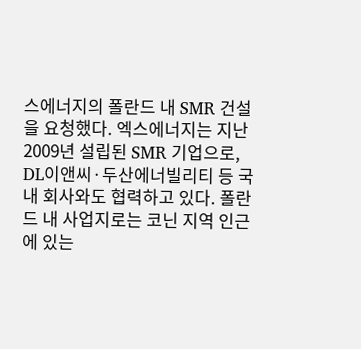스에너지의 폴란드 내 SMR 건설을 요청했다. 엑스에너지는 지난 2009년 설립된 SMR 기업으로, DL이앤씨·두산에너빌리티 등 국내 회사와도 협력하고 있다. 폴란드 내 사업지로는 코닌 지역 인근에 있는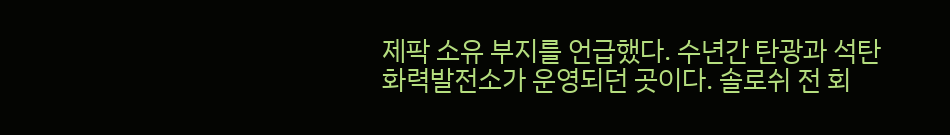제팍 소유 부지를 언급했다. 수년간 탄광과 석탄 화력발전소가 운영되던 곳이다. 솔로쉬 전 회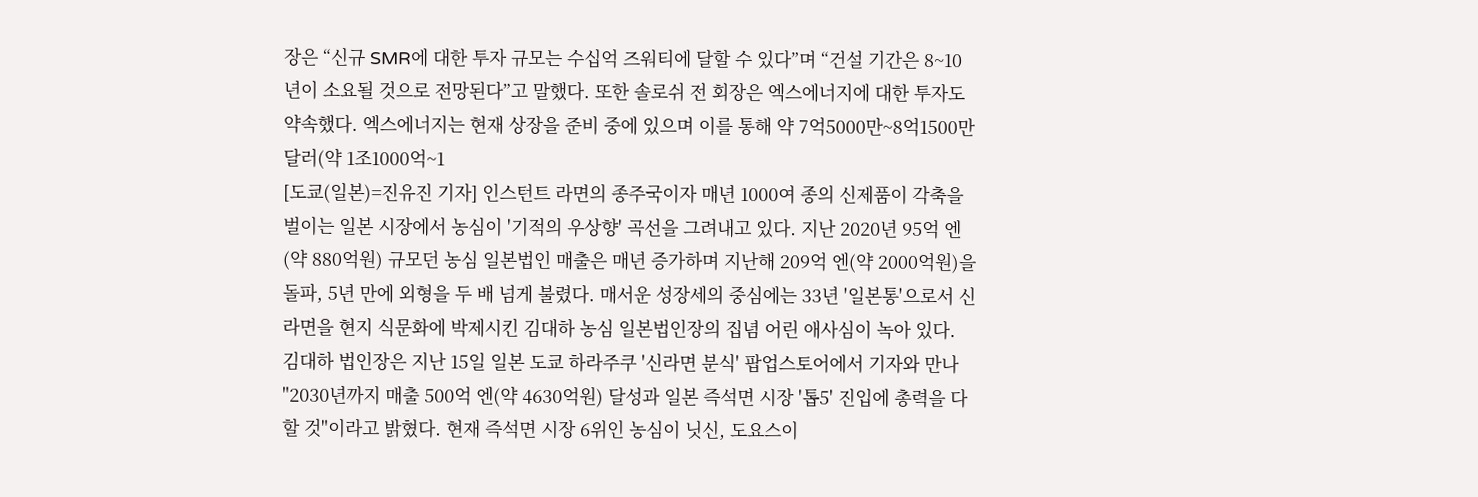장은 “신규 SMR에 대한 투자 규모는 수십억 즈워티에 달할 수 있다”며 “건설 기간은 8~10년이 소요될 것으로 전망된다”고 말했다. 또한 솔로쉬 전 회장은 엑스에너지에 대한 투자도 약속했다. 엑스에너지는 현재 상장을 준비 중에 있으며 이를 통해 약 7억5000만~8억1500만 달러(약 1조1000억~1
[도쿄(일본)=진유진 기자] 인스턴트 라면의 종주국이자 매년 1000여 종의 신제품이 각축을 벌이는 일본 시장에서 농심이 '기적의 우상향' 곡선을 그려내고 있다. 지난 2020년 95억 엔(약 880억원) 규모던 농심 일본법인 매출은 매년 증가하며 지난해 209억 엔(약 2000억원)을 돌파, 5년 만에 외형을 두 배 넘게 불렸다. 매서운 성장세의 중심에는 33년 '일본통'으로서 신라면을 현지 식문화에 박제시킨 김대하 농심 일본법인장의 집념 어린 애사심이 녹아 있다. 김대하 법인장은 지난 15일 일본 도쿄 하라주쿠 '신라면 분식' 팝업스토어에서 기자와 만나 "2030년까지 매출 500억 엔(약 4630억원) 달성과 일본 즉석면 시장 '톱5' 진입에 총력을 다할 것"이라고 밝혔다. 현재 즉석면 시장 6위인 농심이 닛신, 도요스이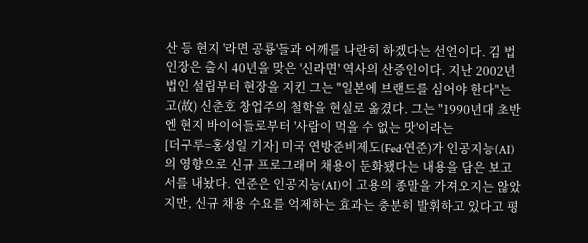산 등 현지 '라면 공룡'들과 어깨를 나란히 하겠다는 선언이다. 김 법인장은 출시 40년을 맞은 '신라면' 역사의 산증인이다. 지난 2002년 법인 설립부터 현장을 지킨 그는 "일본에 브랜드를 심어야 한다"는 고(故) 신춘호 창업주의 철학을 현실로 옮겼다. 그는 "1990년대 초반엔 현지 바이어들로부터 '사람이 먹을 수 없는 맛'이라는
[더구루=홍성일 기자] 미국 연방준비제도(Fed·연준)가 인공지능(AI)의 영향으로 신규 프로그래머 채용이 둔화됐다는 내용을 담은 보고서를 내놨다. 연준은 인공지능(AI)이 고용의 종말을 가져오지는 않았지만, 신규 채용 수요를 억제하는 효과는 충분히 발휘하고 있다고 평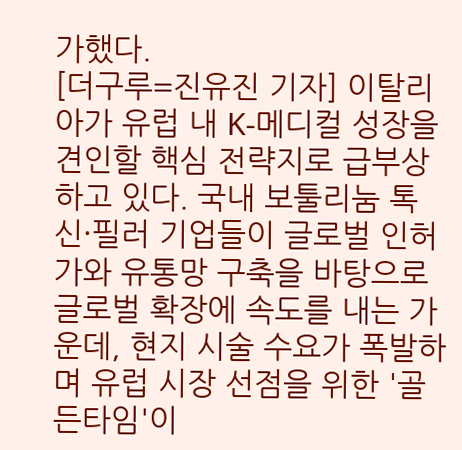가했다.
[더구루=진유진 기자] 이탈리아가 유럽 내 K-메디컬 성장을 견인할 핵심 전략지로 급부상하고 있다. 국내 보툴리눔 톡신·필러 기업들이 글로벌 인허가와 유통망 구축을 바탕으로 글로벌 확장에 속도를 내는 가운데, 현지 시술 수요가 폭발하며 유럽 시장 선점을 위한 '골든타임'이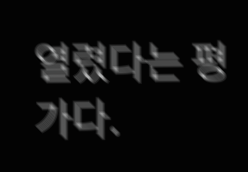열렸다는 평가다.